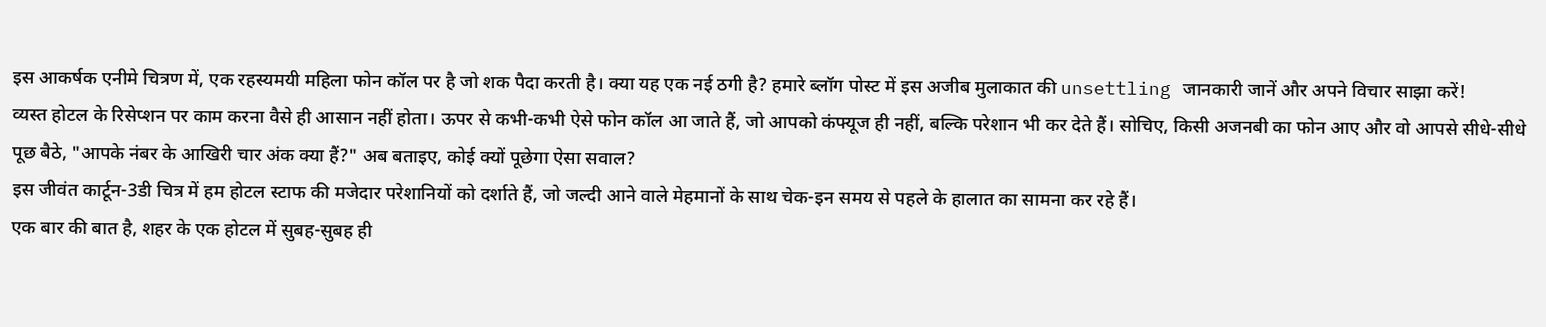इस आकर्षक एनीमे चित्रण में, एक रहस्यमयी महिला फोन कॉल पर है जो शक पैदा करती है। क्या यह एक नई ठगी है? हमारे ब्लॉग पोस्ट में इस अजीब मुलाकात की unsettling जानकारी जानें और अपने विचार साझा करें!
व्यस्त होटल के रिसेप्शन पर काम करना वैसे ही आसान नहीं होता। ऊपर से कभी-कभी ऐसे फोन कॉल आ जाते हैं, जो आपको कंफ्यूज ही नहीं, बल्कि परेशान भी कर देते हैं। सोचिए, किसी अजनबी का फोन आए और वो आपसे सीधे-सीधे पूछ बैठे, "आपके नंबर के आखिरी चार अंक क्या हैं?" अब बताइए, कोई क्यों पूछेगा ऐसा सवाल?
इस जीवंत कार्टून-3डी चित्र में हम होटल स्टाफ की मजेदार परेशानियों को दर्शाते हैं, जो जल्दी आने वाले मेहमानों के साथ चेक-इन समय से पहले के हालात का सामना कर रहे हैं।
एक बार की बात है, शहर के एक होटल में सुबह-सुबह ही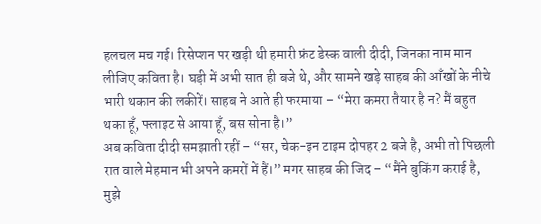हलचल मच गई। रिसेप्शन पर खड़ी थी हमारी फ्रंट डेस्क वाली दीदी, जिनका नाम मान लीजिए कविता है। घड़ी में अभी सात ही बजे थे, और सामने खड़े साहब की आँखों के नीचे भारी थकान की लकीरें। साहब ने आते ही फरमाया – “मेरा कमरा तैयार है न? मैं बहुत थका हूँ, फ्लाइट से आया हूँ, बस सोना है।”
अब कविता दीदी समझाती रहीं – “सर, चेक-इन टाइम दोपहर 2 बजे है, अभी तो पिछली रात वाले मेहमान भी अपने कमरों में हैं।” मगर साहब की जिद – “मैंने बुकिंग कराई है, मुझे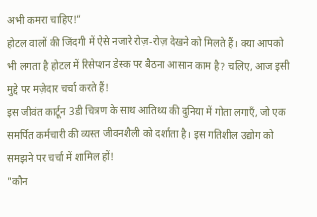अभी कमरा चाहिए!”
होटल वालों की जिंदगी में ऐसे नजारे रोज़-रोज़ देखने को मिलते हैं। क्या आपको भी लगता है होटल में रिसेप्शन डेस्क पर बैठना आसान काम है? चलिए, आज इसी मुद्दे पर मज़ेदार चर्चा करते हैं!
इस जीवंत कार्टून 3डी चित्रण के साथ आतिथ्य की दुनिया में गोता लगाएँ, जो एक समर्पित कर्मचारी की व्यस्त जीवनशैली को दर्शाता है। इस गतिशील उद्योग को समझने पर चर्चा में शामिल हों!
"कौन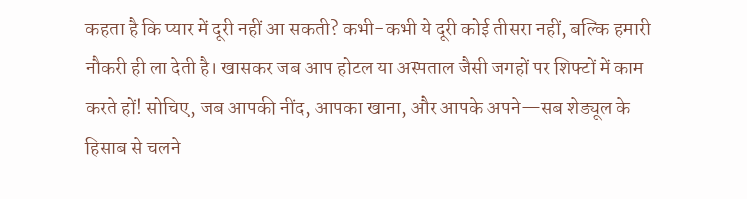कहता है कि प्यार में दूरी नहीं आ सकती? कभी-कभी ये दूरी कोई तीसरा नहीं, बल्कि हमारी नौकरी ही ला देती है। खासकर जब आप होटल या अस्पताल जैसी जगहों पर शिफ्टों में काम करते हों! सोचिए, जब आपकी नींद, आपका खाना, और आपके अपने—सब शेड्यूल के हिसाब से चलने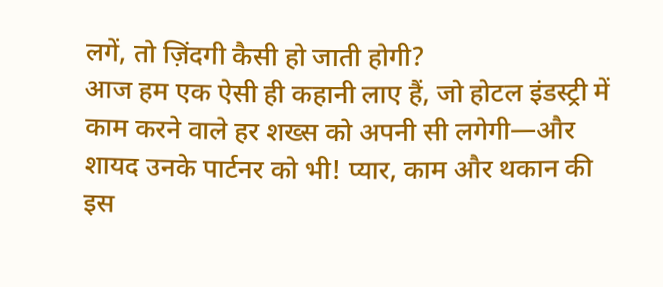लगें, तो ज़िंदगी कैसी हो जाती होगी?
आज हम एक ऐसी ही कहानी लाए हैं, जो होटल इंडस्ट्री में काम करने वाले हर शख्स को अपनी सी लगेगी—और शायद उनके पार्टनर को भी! प्यार, काम और थकान की इस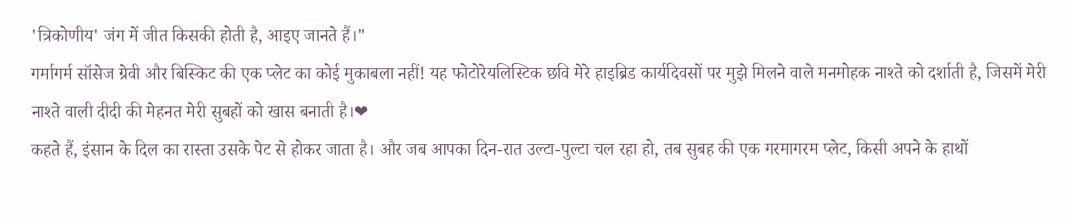'त्रिकोणीय' जंग में जीत किसकी होती है, आइए जानते हैं।"
गर्मागर्म सॉसेज ग्रेवी और बिस्किट की एक प्लेट का कोई मुकाबला नहीं! यह फोटोरेयलिस्टिक छवि मेरे हाइब्रिड कार्यदिवसों पर मुझे मिलने वाले मनमोहक नाश्ते को दर्शाती है, जिसमें मेरी नाश्ते वाली दीदी की मेहनत मेरी सुबहों को खास बनाती है।❤
कहते हैं, इंसान के दिल का रास्ता उसके पेट से होकर जाता है। और जब आपका दिन-रात उल्टा-पुल्टा चल रहा हो, तब सुबह की एक गरमागरम प्लेट, किसी अपने के हाथों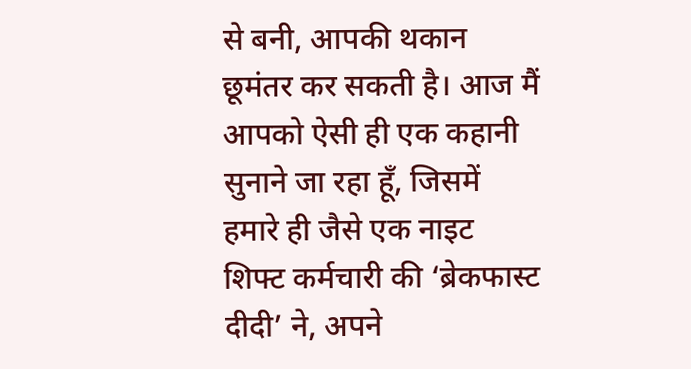से बनी, आपकी थकान छूमंतर कर सकती है। आज मैं आपको ऐसी ही एक कहानी सुनाने जा रहा हूँ, जिसमें हमारे ही जैसे एक नाइट शिफ्ट कर्मचारी की ‘ब्रेकफास्ट दीदी’ ने, अपने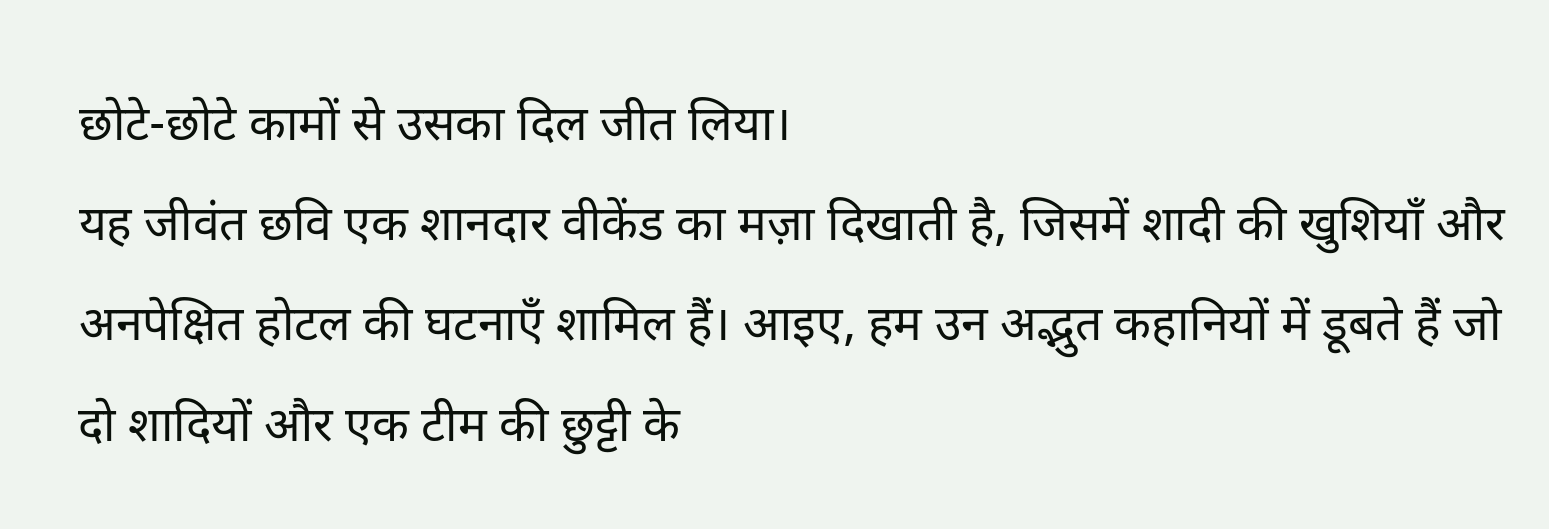छोटे-छोटे कामों से उसका दिल जीत लिया।
यह जीवंत छवि एक शानदार वीकेंड का मज़ा दिखाती है, जिसमें शादी की खुशियाँ और अनपेक्षित होटल की घटनाएँ शामिल हैं। आइए, हम उन अद्भुत कहानियों में डूबते हैं जो दो शादियों और एक टीम की छुट्टी के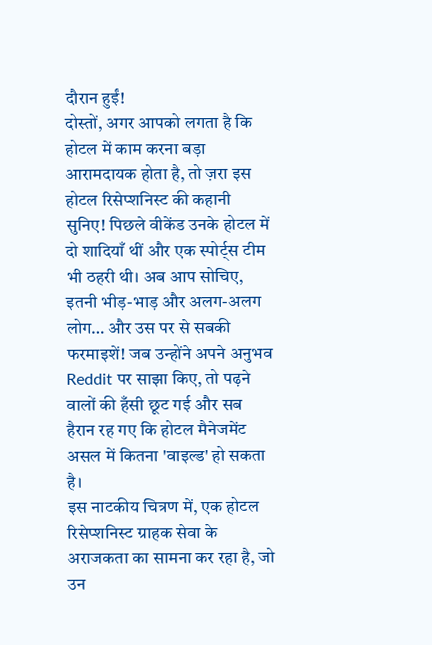दौरान हुईं!
दोस्तों, अगर आपको लगता है कि होटल में काम करना बड़ा आरामदायक होता है, तो ज़रा इस होटल रिसेप्शनिस्ट की कहानी सुनिए! पिछले वीकेंड उनके होटल में दो शादियाँ थीं और एक स्पोर्ट्स टीम भी ठहरी थी। अब आप सोचिए, इतनी भीड़-भाड़ और अलग-अलग लोग… और उस पर से सबकी फरमाइशें! जब उन्होंने अपने अनुभव Reddit पर साझा किए, तो पढ़ने वालों की हँसी छूट गई और सब हैरान रह गए कि होटल मैनेजमेंट असल में कितना 'वाइल्ड' हो सकता है।
इस नाटकीय चित्रण में, एक होटल रिसेप्शनिस्ट ग्राहक सेवा के अराजकता का सामना कर रहा है, जो उन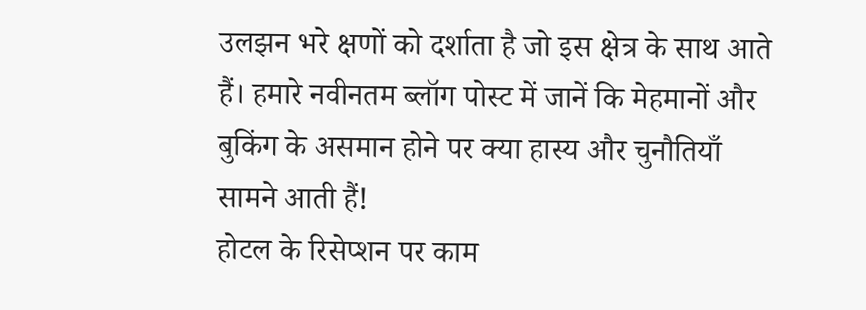उलझन भरे क्षणों को दर्शाता है जो इस क्षेत्र के साथ आते हैं। हमारे नवीनतम ब्लॉग पोस्ट में जानें कि मेहमानों और बुकिंग के असमान होने पर क्या हास्य और चुनौतियाँ सामने आती हैं!
होटल के रिसेप्शन पर काम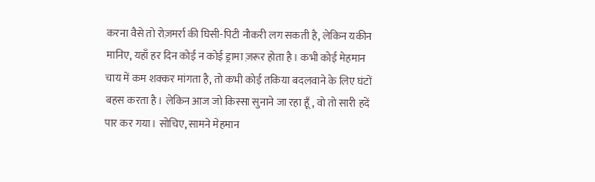करना वैसे तो रोज़मर्रा की घिसी-पिटी नौकरी लग सकती है, लेकिन यकीन मानिए, यहाँ हर दिन कोई न कोई ड्रामा ज़रूर होता है। कभी कोई मेहमान चाय में कम शक्कर मांगता है, तो कभी कोई तकिया बदलवाने के लिए घंटों बहस करता है। लेकिन आज जो किस्सा सुनाने जा रहा हूँ, वो तो सारी हदें पार कर गया। सोचिए, सामने मेहमान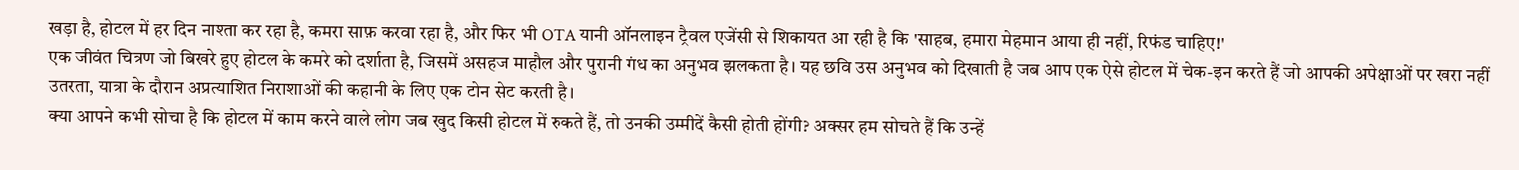खड़ा है, होटल में हर दिन नाश्ता कर रहा है, कमरा साफ़ करवा रहा है, और फिर भी OTA यानी ऑनलाइन ट्रैवल एजेंसी से शिकायत आ रही है कि 'साहब, हमारा मेहमान आया ही नहीं, रिफंड चाहिए!'
एक जीवंत चित्रण जो बिखरे हुए होटल के कमरे को दर्शाता है, जिसमें असहज माहौल और पुरानी गंध का अनुभव झलकता है। यह छवि उस अनुभव को दिखाती है जब आप एक ऐसे होटल में चेक-इन करते हैं जो आपकी अपेक्षाओं पर खरा नहीं उतरता, यात्रा के दौरान अप्रत्याशित निराशाओं की कहानी के लिए एक टोन सेट करती है।
क्या आपने कभी सोचा है कि होटल में काम करने वाले लोग जब खुद किसी होटल में रुकते हैं, तो उनकी उम्मीदें कैसी होती होंगी? अक्सर हम सोचते हैं कि उन्हें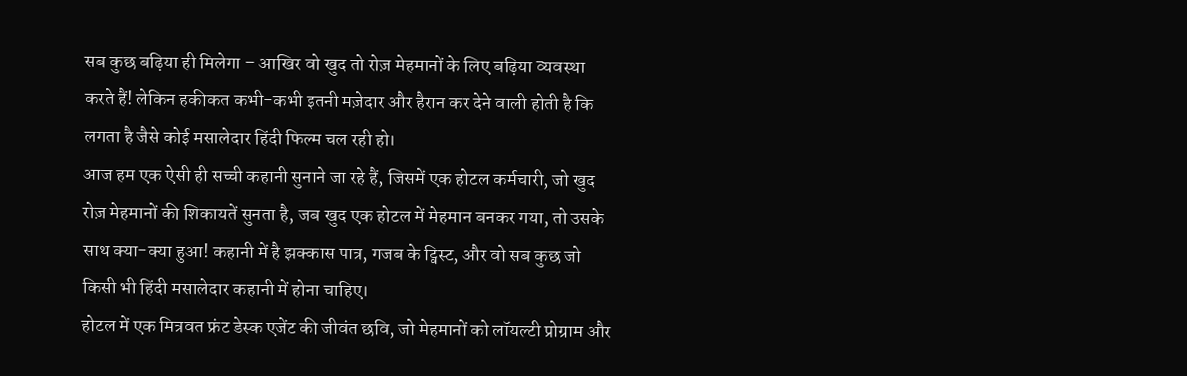सब कुछ बढ़िया ही मिलेगा – आखिर वो खुद तो रोज़ मेहमानों के लिए बढ़िया व्यवस्था करते हैं! लेकिन हकीकत कभी-कभी इतनी मज़ेदार और हैरान कर देने वाली होती है कि लगता है जैसे कोई मसालेदार हिंदी फिल्म चल रही हो।
आज हम एक ऐसी ही सच्ची कहानी सुनाने जा रहे हैं, जिसमें एक होटल कर्मचारी, जो खुद रोज़ मेहमानों की शिकायतें सुनता है, जब खुद एक होटल में मेहमान बनकर गया, तो उसके साथ क्या-क्या हुआ! कहानी में है झक्कास पात्र, गजब के ट्विस्ट, और वो सब कुछ जो किसी भी हिंदी मसालेदार कहानी में होना चाहिए।
होटल में एक मित्रवत फ्रंट डेस्क एजेंट की जीवंत छवि, जो मेहमानों को लॉयल्टी प्रोग्राम और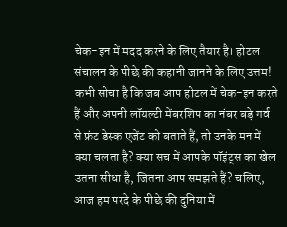चेक-इन में मदद करने के लिए तैयार है। होटल संचालन के पीछे की कहानी जानने के लिए उत्तम!
कभी सोचा है कि जब आप होटल में चेक-इन करते हैं और अपनी लॉयल्टी मेंबरशिप का नंबर बड़े गर्व से फ्रंट डेस्क एजेंट को बताते हैं, तो उनके मन में क्या चलता है? क्या सच में आपके पॉइंट्स का खेल उतना सीधा है, जितना आप समझते हैं? चलिए, आज हम परदे के पीछे की दुनिया में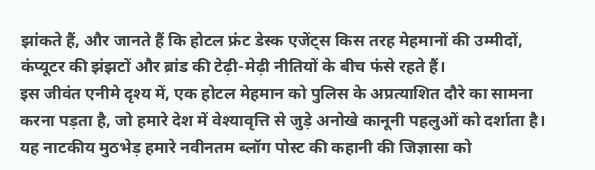झांकते हैं, और जानते हैं कि होटल फ्रंट डेस्क एजेंट्स किस तरह मेहमानों की उम्मीदों, कंप्यूटर की झंझटों और ब्रांड की टेढ़ी-मेढ़ी नीतियों के बीच फंसे रहते हैं।
इस जीवंत एनीमे दृश्य में, एक होटल मेहमान को पुलिस के अप्रत्याशित दौरे का सामना करना पड़ता है, जो हमारे देश में वेश्यावृत्ति से जुड़े अनोखे कानूनी पहलुओं को दर्शाता है। यह नाटकीय मुठभेड़ हमारे नवीनतम ब्लॉग पोस्ट की कहानी की जिज्ञासा को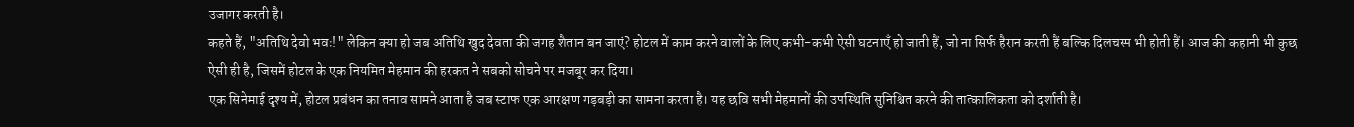उजागर करती है।
कहते हैं, "अतिथि देवो भवः!" लेकिन क्या हो जब अतिथि खुद देवता की जगह शैतान बन जाएं? होटल में काम करने वालों के लिए कभी-कभी ऐसी घटनाएँ हो जाती हैं, जो ना सिर्फ हैरान करती हैं बल्कि दिलचस्प भी होती हैं। आज की कहानी भी कुछ ऐसी ही है, जिसमें होटल के एक नियमित मेहमान की हरकत ने सबको सोचने पर मजबूर कर दिया।
एक सिनेमाई दृश्य में, होटल प्रबंधन का तनाव सामने आता है जब स्टाफ एक आरक्षण गड़बड़ी का सामना करता है। यह छवि सभी मेहमानों की उपस्थिति सुनिश्चित करने की तात्कालिकता को दर्शाती है।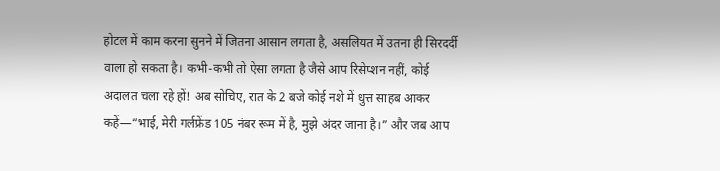होटल में काम करना सुनने में जितना आसान लगता है, असलियत में उतना ही सिरदर्दी वाला हो सकता है। कभी-कभी तो ऐसा लगता है जैसे आप रिसेप्शन नहीं, कोई अदालत चला रहे हों! अब सोचिए, रात के 2 बजे कोई नशे में धुत्त साहब आकर कहें—“भाई, मेरी गर्लफ्रेंड 105 नंबर रूम में है, मुझे अंदर जाना है।” और जब आप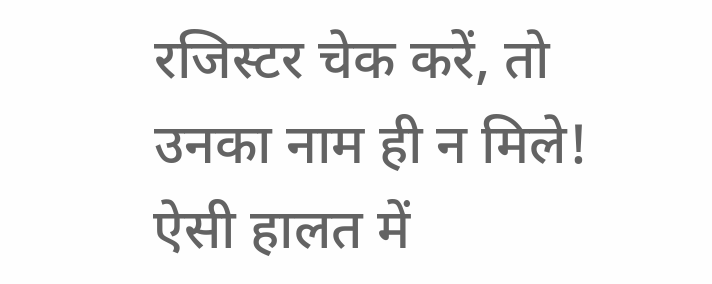रजिस्टर चेक करें, तो उनका नाम ही न मिले! ऐसी हालत में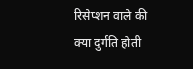रिसेप्शन वाले की क्या दुर्गति होती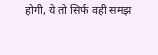होगी, ये तो सिर्फ वही समझ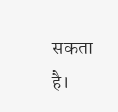सकता है।